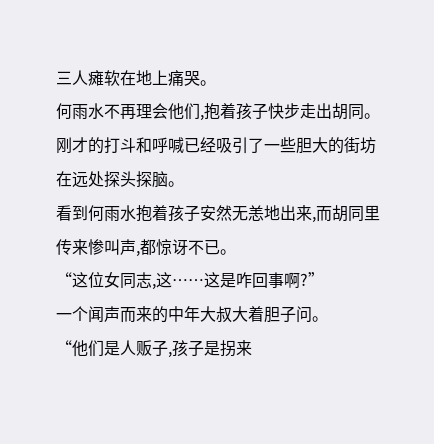三人瘫软在地上痛哭。
何雨水不再理会他们,抱着孩子快步走出胡同。
刚才的打斗和呼喊已经吸引了一些胆大的街坊在远处探头探脑。
看到何雨水抱着孩子安然无恙地出来,而胡同里传来惨叫声,都惊讶不已。
“这位女同志,这……这是咋回事啊?”
一个闻声而来的中年大叔大着胆子问。
“他们是人贩子,孩子是拐来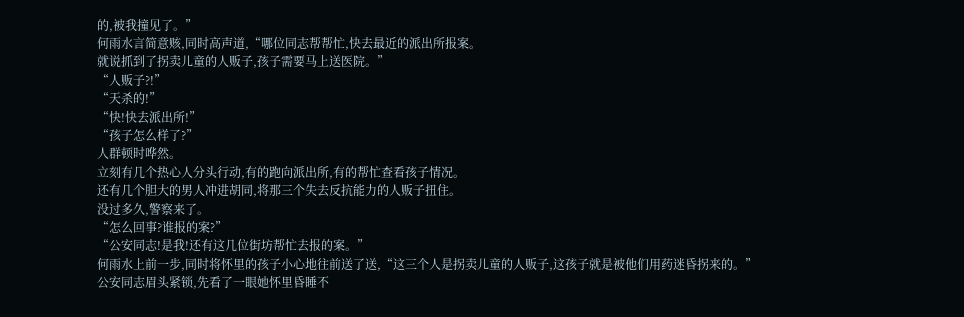的,被我撞见了。”
何雨水言简意赅,同时高声道,“哪位同志帮帮忙,快去最近的派出所报案。
就说抓到了拐卖儿童的人贩子,孩子需要马上送医院。”
“人贩子?!”
“天杀的!”
“快!快去派出所!”
“孩子怎么样了?”
人群顿时哗然。
立刻有几个热心人分头行动,有的跑向派出所,有的帮忙查看孩子情况。
还有几个胆大的男人冲进胡同,将那三个失去反抗能力的人贩子扭住。
没过多久,警察来了。
“怎么回事?谁报的案?”
“公安同志!是我!还有这几位街坊帮忙去报的案。”
何雨水上前一步,同时将怀里的孩子小心地往前送了送,“这三个人是拐卖儿童的人贩子,这孩子就是被他们用药迷昏拐来的。”
公安同志眉头紧锁,先看了一眼她怀里昏睡不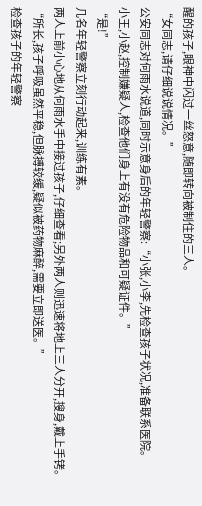醒的孩子,眼神中闪过一丝怒意,随即转向被制住的三人。
“女同志,请仔细说说情况。”
公安同志对何雨水说道,同时示意身后的年轻警察:“小张,小李,先检查孩子状况,准备联系医院。
小王,小赵,控制嫌疑人,检查他们身上有没有危险物品和可疑证件。”
“是!”
几名年轻警察立刻行动起来,训练有素。
两人上前小心地从何雨水手中接过孩子,仔细查看;另外两人则迅速将地上三人分开,搜身,戴上手铐。
“所长,孩子呼吸虽然平稳,但脉搏较缓,疑似被药物麻醉,需要立即送医。”
检查孩子的年轻警察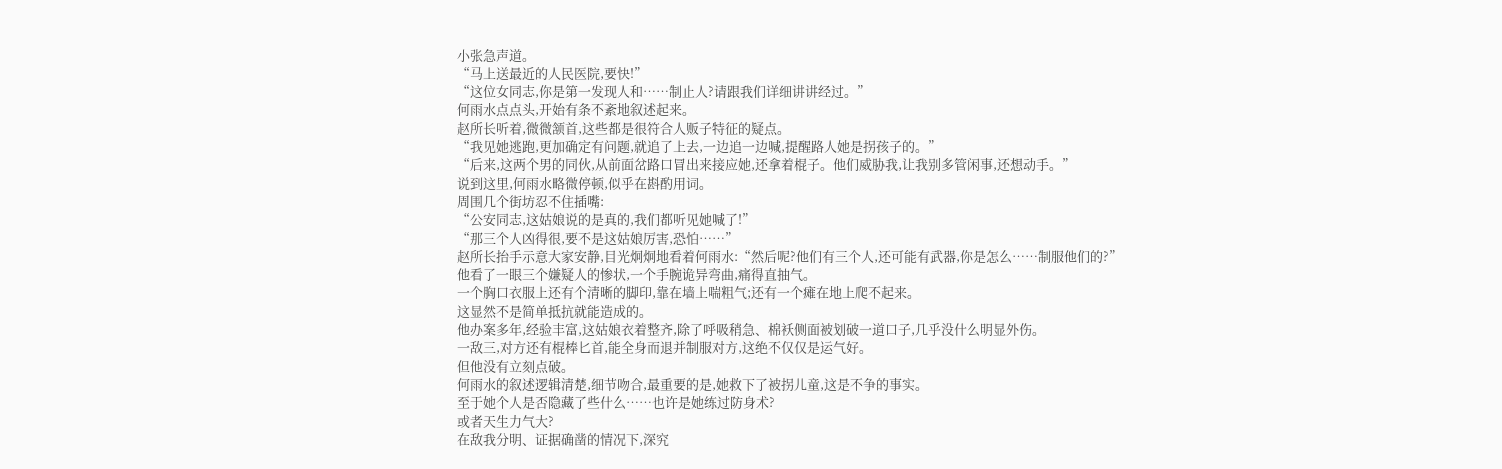小张急声道。
“马上送最近的人民医院,要快!”
“这位女同志,你是第一发现人和……制止人?请跟我们详细讲讲经过。”
何雨水点点头,开始有条不紊地叙述起来。
赵所长听着,微微颔首,这些都是很符合人贩子特征的疑点。
“我见她逃跑,更加确定有问题,就追了上去,一边追一边喊,提醒路人她是拐孩子的。”
“后来,这两个男的同伙,从前面岔路口冒出来接应她,还拿着棍子。他们威胁我,让我别多管闲事,还想动手。”
说到这里,何雨水略微停顿,似乎在斟酌用词。
周围几个街坊忍不住插嘴:
“公安同志,这姑娘说的是真的,我们都听见她喊了!”
“那三个人凶得很,要不是这姑娘厉害,恐怕……”
赵所长抬手示意大家安静,目光炯炯地看着何雨水:“然后呢?他们有三个人,还可能有武器,你是怎么……制服他们的?”
他看了一眼三个嫌疑人的惨状,一个手腕诡异弯曲,痛得直抽气。
一个胸口衣服上还有个清晰的脚印,靠在墙上喘粗气;还有一个瘫在地上爬不起来。
这显然不是简单抵抗就能造成的。
他办案多年,经验丰富,这姑娘衣着整齐,除了呼吸稍急、棉袄侧面被划破一道口子,几乎没什么明显外伤。
一敌三,对方还有棍棒匕首,能全身而退并制服对方,这绝不仅仅是运气好。
但他没有立刻点破。
何雨水的叙述逻辑清楚,细节吻合,最重要的是,她救下了被拐儿童,这是不争的事实。
至于她个人是否隐藏了些什么……也许是她练过防身术?
或者天生力气大?
在敌我分明、证据确凿的情况下,深究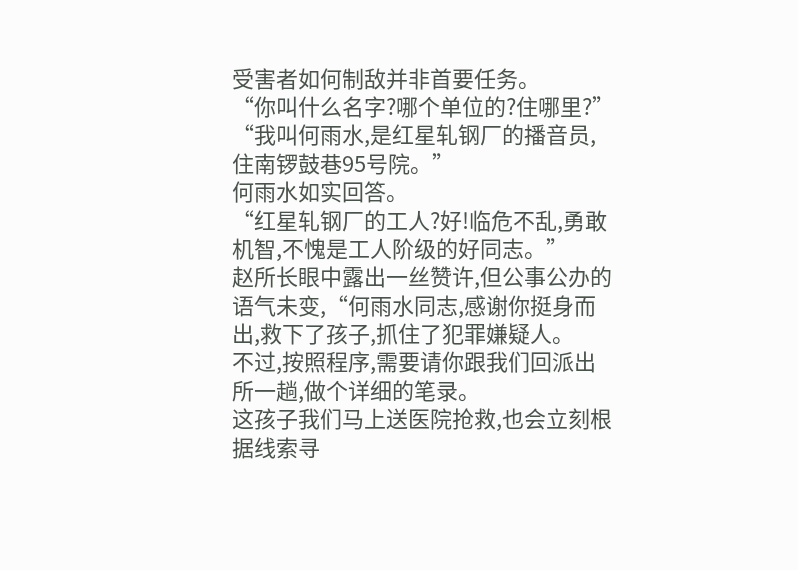受害者如何制敌并非首要任务。
“你叫什么名字?哪个单位的?住哪里?”
“我叫何雨水,是红星轧钢厂的播音员,住南锣鼓巷95号院。”
何雨水如实回答。
“红星轧钢厂的工人?好!临危不乱,勇敢机智,不愧是工人阶级的好同志。”
赵所长眼中露出一丝赞许,但公事公办的语气未变,“何雨水同志,感谢你挺身而出,救下了孩子,抓住了犯罪嫌疑人。
不过,按照程序,需要请你跟我们回派出所一趟,做个详细的笔录。
这孩子我们马上送医院抢救,也会立刻根据线索寻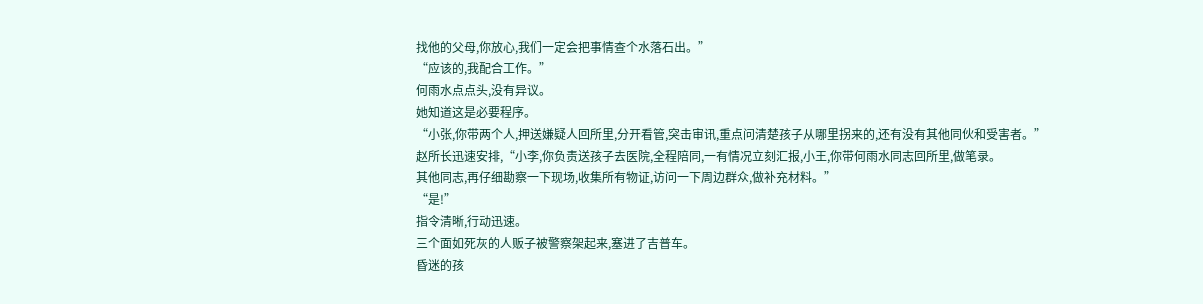找他的父母,你放心,我们一定会把事情查个水落石出。”
“应该的,我配合工作。”
何雨水点点头,没有异议。
她知道这是必要程序。
“小张,你带两个人,押送嫌疑人回所里,分开看管,突击审讯,重点问清楚孩子从哪里拐来的,还有没有其他同伙和受害者。”
赵所长迅速安排,“小李,你负责送孩子去医院,全程陪同,一有情况立刻汇报,小王,你带何雨水同志回所里,做笔录。
其他同志,再仔细勘察一下现场,收集所有物证,访问一下周边群众,做补充材料。”
“是!”
指令清晰,行动迅速。
三个面如死灰的人贩子被警察架起来,塞进了吉普车。
昏迷的孩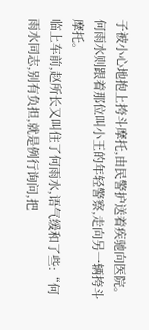子被小心地抱上挎斗摩托,由民警护送着疾驰向医院。
何雨水则跟着那位叫小王的年轻警察,走向另一辆挎斗摩托。
临上车前,赵所长又叫住了何雨水,语气缓和了些:“何雨水同志,别有负担,就是例行询问,把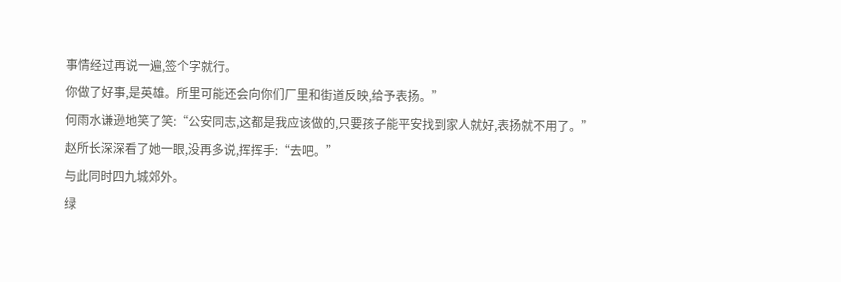事情经过再说一遍,签个字就行。
你做了好事,是英雄。所里可能还会向你们厂里和街道反映,给予表扬。”
何雨水谦逊地笑了笑:“公安同志,这都是我应该做的,只要孩子能平安找到家人就好,表扬就不用了。”
赵所长深深看了她一眼,没再多说,挥挥手:“去吧。”
与此同时四九城郊外。
绿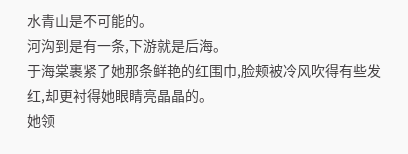水青山是不可能的。
河沟到是有一条,下游就是后海。
于海棠裹紧了她那条鲜艳的红围巾,脸颊被冷风吹得有些发红,却更衬得她眼睛亮晶晶的。
她领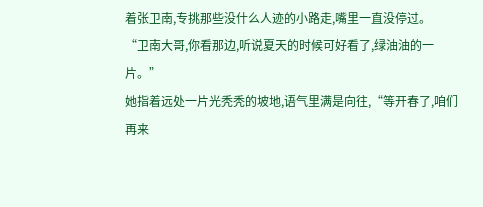着张卫南,专挑那些没什么人迹的小路走,嘴里一直没停过。
“卫南大哥,你看那边,听说夏天的时候可好看了,绿油油的一片。”
她指着远处一片光秃秃的坡地,语气里满是向往,“等开春了,咱们再来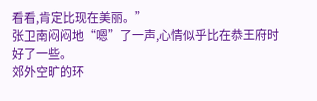看看,肯定比现在美丽。”
张卫南闷闷地“嗯”了一声,心情似乎比在恭王府时好了一些。
郊外空旷的环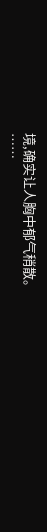境,确实让人胸中郁气稍散。
……